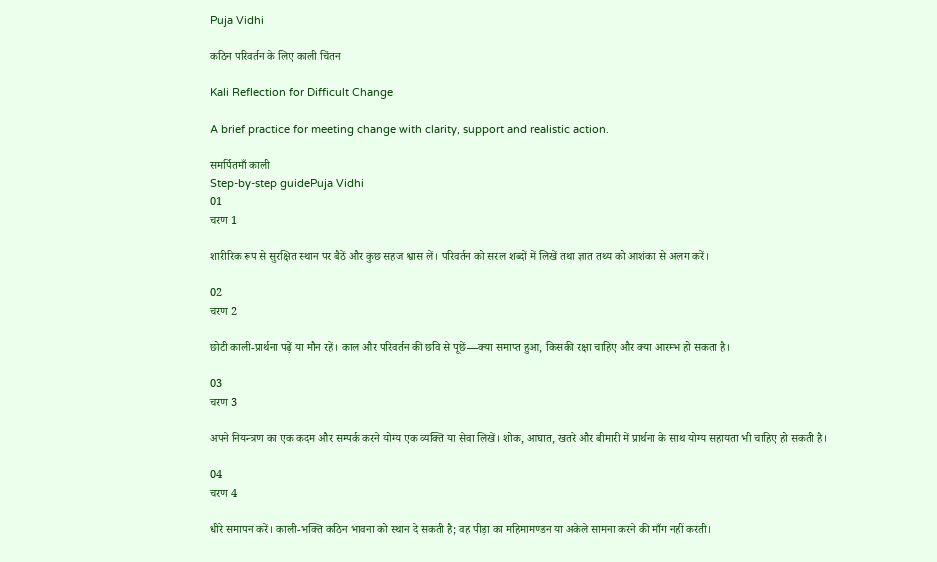Puja Vidhi

कठिन परिवर्तन के लिए काली चिंतन

Kali Reflection for Difficult Change

A brief practice for meeting change with clarity, support and realistic action.

समर्पितमाँ काली
Step-by-step guidePuja Vidhi
01
चरण 1

शारीरिक रूप से सुरक्षित स्थान पर बैठें और कुछ सहज श्वास लें। परिवर्तन को सरल शब्दों में लिखें तथा ज्ञात तथ्य को आशंका से अलग करें।

02
चरण 2

छोटी काली-प्रार्थना पढ़ें या मौन रहें। काल और परिवर्तन की छवि से पूछें—क्या समाप्त हुआ, किसकी रक्षा चाहिए और क्या आरम्भ हो सकता है।

03
चरण 3

अपने नियन्त्रण का एक कदम और सम्पर्क करने योग्य एक व्यक्ति या सेवा लिखें। शोक, आघात, खतरे और बीमारी में प्रार्थना के साथ योग्य सहायता भी चाहिए हो सकती है।

04
चरण 4

धीरे समापन करें। काली-भक्ति कठिन भावना को स्थान दे सकती है; वह पीड़ा का महिमामण्डन या अकेले सामना करने की माँग नहीं करती।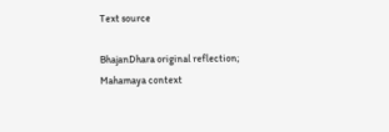Text source

BhajanDhara original reflection; Mahamaya context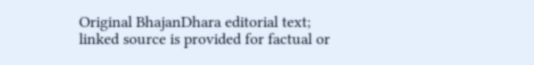Original BhajanDhara editorial text; linked source is provided for factual or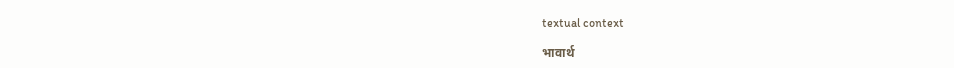textual context

भावार्थ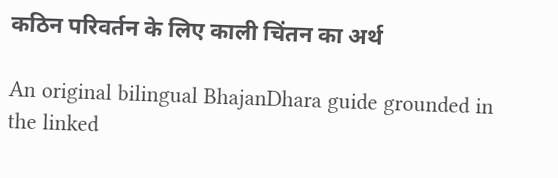कठिन परिवर्तन के लिए काली चिंतन का अर्थ

An original bilingual BhajanDhara guide grounded in the linked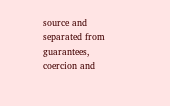source and separated from guarantees, coercion and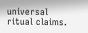universal ritual claims.